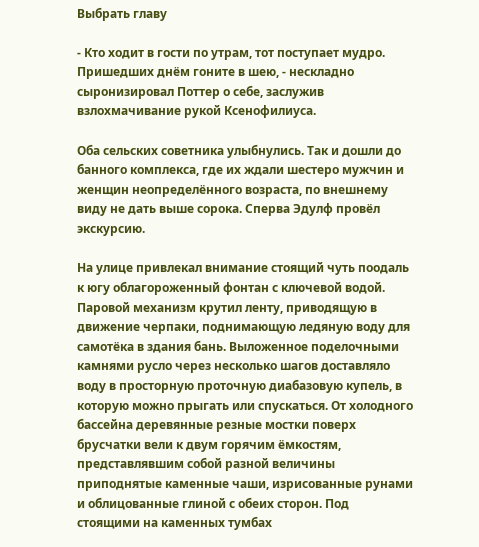Выбрать главу

- Кто ходит в гости по утрам, тот поступает мудро. Пришедших днём гоните в шею, - нескладно сыронизировал Поттер о себе, заслужив взлохмачивание рукой Ксенофилиуса.

Оба сельских советника улыбнулись. Так и дошли до банного комплекса, где их ждали шестеро мужчин и женщин неопределённого возраста, по внешнему виду не дать выше сорока. Сперва Эдулф провёл экскурсию.

На улице привлекал внимание стоящий чуть поодаль к югу облагороженный фонтан с ключевой водой. Паровой механизм крутил ленту, приводящую в движение черпаки, поднимающую ледяную воду для самотёка в здания бань. Выложенное поделочными камнями русло через несколько шагов доставляло воду в просторную проточную диабазовую купель, в которую можно прыгать или спускаться. От холодного бассейна деревянные резные мостки поверх брусчатки вели к двум горячим ёмкостям, представлявшим собой разной величины приподнятые каменные чаши, изрисованные рунами и облицованные глиной с обеих сторон. Под стоящими на каменных тумбах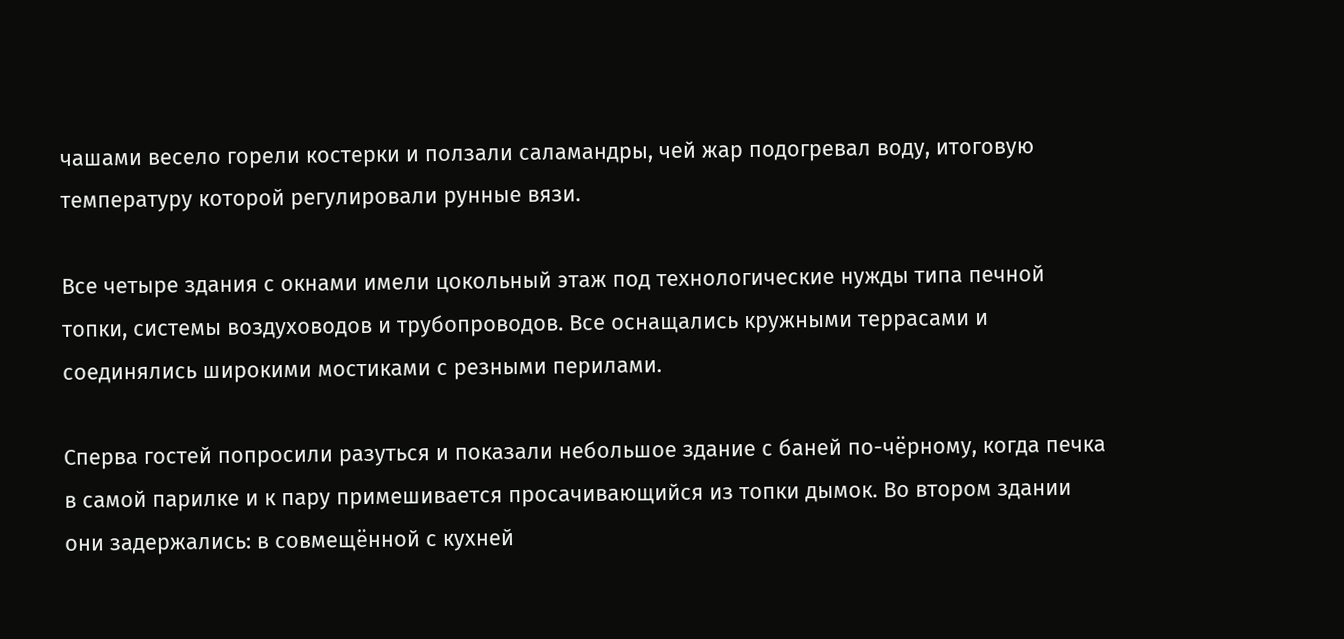чашами весело горели костерки и ползали саламандры, чей жар подогревал воду, итоговую температуру которой регулировали рунные вязи.

Все четыре здания с окнами имели цокольный этаж под технологические нужды типа печной топки, системы воздуховодов и трубопроводов. Все оснащались кружными террасами и соединялись широкими мостиками с резными перилами.

Сперва гостей попросили разуться и показали небольшое здание с баней по-чёрному, когда печка в самой парилке и к пару примешивается просачивающийся из топки дымок. Во втором здании они задержались: в совмещённой с кухней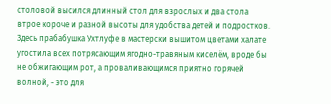столовой высился длинный стол для взрослых и два стола втрое короче и разной высоты для удобства детей и подростков. Здесь прабабушка Ухтлуфе в мастерски вышитом цветами халате угостила всех потрясающим ягодно-травяным киселём, вроде бы не обжигающим рот, а проваливающимся приятно горячей волной, - это для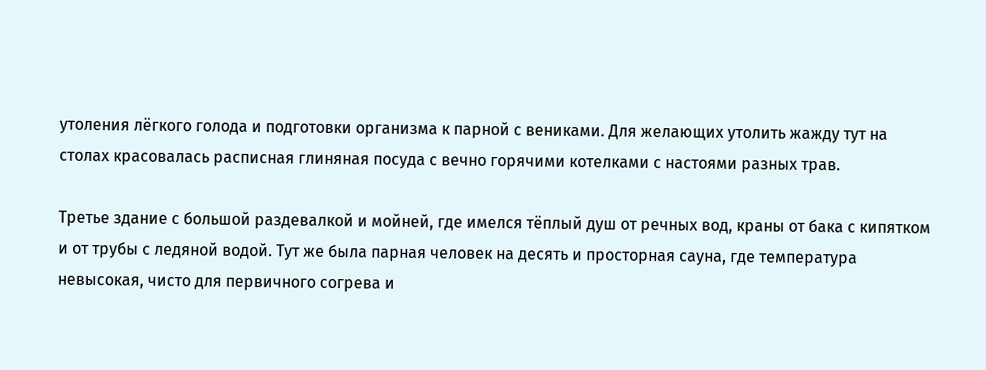утоления лёгкого голода и подготовки организма к парной с вениками. Для желающих утолить жажду тут на столах красовалась расписная глиняная посуда с вечно горячими котелками с настоями разных трав.

Третье здание с большой раздевалкой и мойней, где имелся тёплый душ от речных вод, краны от бака с кипятком и от трубы с ледяной водой. Тут же была парная человек на десять и просторная сауна, где температура невысокая, чисто для первичного согрева и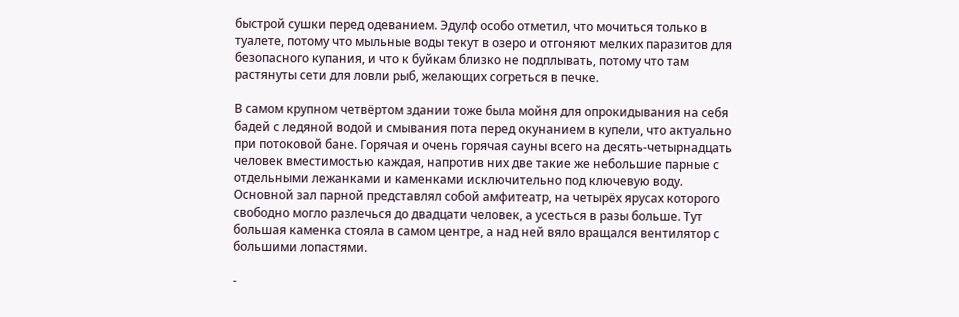быстрой сушки перед одеванием. Эдулф особо отметил, что мочиться только в туалете, потому что мыльные воды текут в озеро и отгоняют мелких паразитов для безопасного купания, и что к буйкам близко не подплывать, потому что там растянуты сети для ловли рыб, желающих согреться в печке.

В самом крупном четвёртом здании тоже была мойня для опрокидывания на себя бадей с ледяной водой и смывания пота перед окунанием в купели, что актуально при потоковой бане. Горячая и очень горячая сауны всего на десять-четырнадцать человек вместимостью каждая, напротив них две такие же небольшие парные с отдельными лежанками и каменками исключительно под ключевую воду. Основной зал парной представлял собой амфитеатр, на четырёх ярусах которого свободно могло разлечься до двадцати человек, а усесться в разы больше. Тут большая каменка стояла в самом центре, а над ней вяло вращался вентилятор с большими лопастями.

-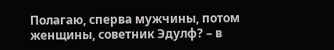Полагаю, сперва мужчины, потом женщины, советник Эдулф? – в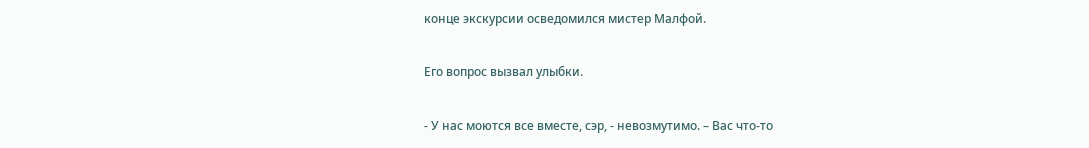конце экскурсии осведомился мистер Малфой.

Его вопрос вызвал улыбки.

- У нас моются все вместе, сэр, - невозмутимо. – Вас что-то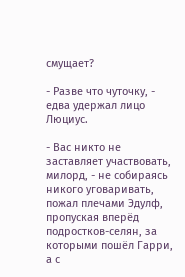смущает?

- Разве что чуточку, - едва удержал лицо Люциус.

- Вас никто не заставляет участвовать, милорд, - не собираясь никого уговаривать, пожал плечами Эдулф, пропуская вперёд подростков-селян, за которыми пошёл Гарри, а с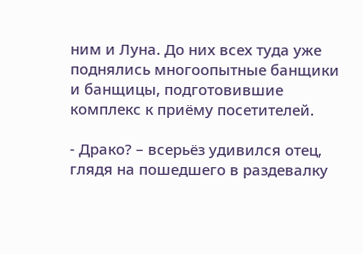ним и Луна. До них всех туда уже поднялись многоопытные банщики и банщицы, подготовившие комплекс к приёму посетителей.

- Драко? – всерьёз удивился отец, глядя на пошедшего в раздевалку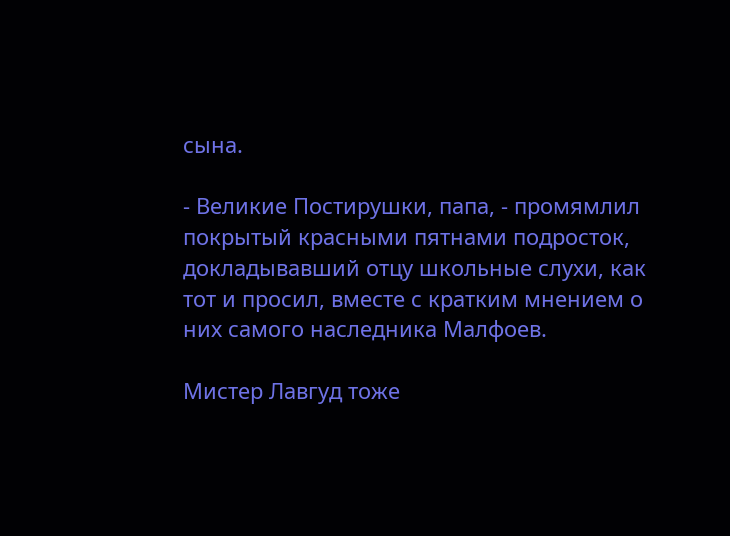сына.

- Великие Постирушки, папа, - промямлил покрытый красными пятнами подросток, докладывавший отцу школьные слухи, как тот и просил, вместе с кратким мнением о них самого наследника Малфоев.

Мистер Лавгуд тоже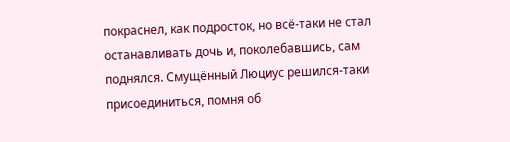покраснел, как подросток, но всё-таки не стал останавливать дочь и, поколебавшись, сам поднялся. Смущённый Люциус решился-таки присоединиться, помня об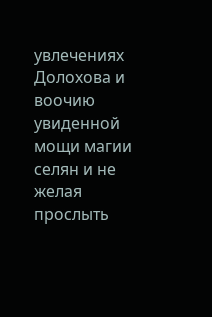увлечениях Долохова и воочию увиденной мощи магии селян и не желая прослыть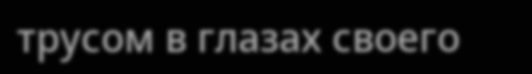трусом в глазах своего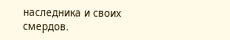наследника и своих смердов.